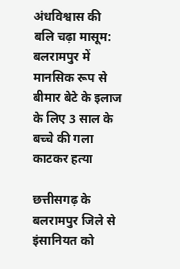अंधविश्वास की बलि चढ़ा मासूम: बलरामपुर में मानसिक रूप से बीमार बेटे के इलाज के लिए 3 साल के बच्चे की गला काटकर हत्या

छत्तीसगढ़ के बलरामपुर जिले से इंसानियत को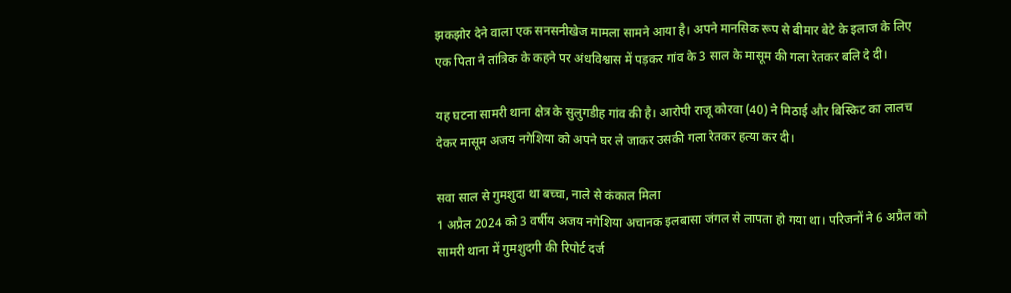झकझोर देने वाला एक सनसनीखेज मामला सामने आया है। अपने मानसिक रूप से बीमार बेटे के इलाज के लिए एक पिता ने तांत्रिक के कहने पर अंधविश्वास में पड़कर गांव के 3 साल के मासूम की गला रेतकर बलि दे दी।

यह घटना सामरी थाना क्षेत्र के सुलुगडीह गांव की है। आरोपी राजू कोरवा (40) ने मिठाई और बिस्किट का लालच देकर मासूम अजय नगेशिया को अपने घर ले जाकर उसकी गला रेतकर हत्या कर दी।

सवा साल से गुमशुदा था बच्चा, नाले से कंकाल मिला
1 अप्रैल 2024 को 3 वर्षीय अजय नगेशिया अचानक इलबासा जंगल से लापता हो गया था। परिजनों ने 6 अप्रैल को सामरी थाना में गुमशुदगी की रिपोर्ट दर्ज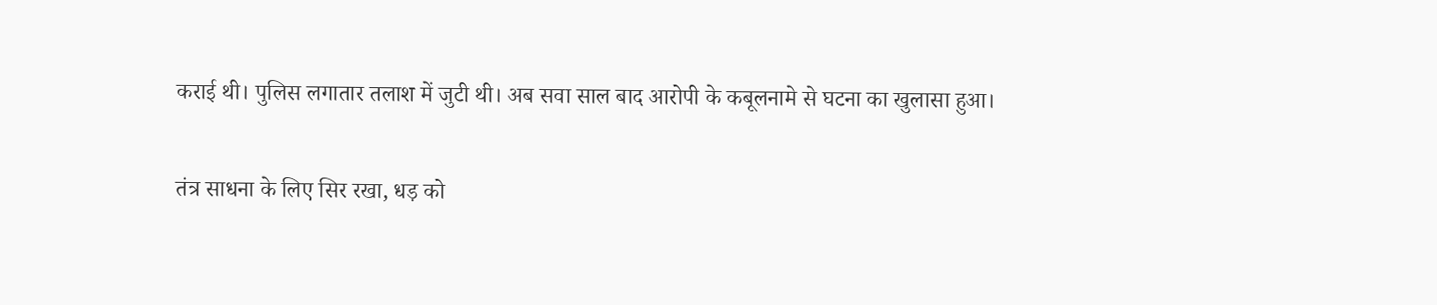कराई थी। पुलिस लगातार तलाश में जुटी थी। अब सवा साल बाद आरोपी के कबूलनामे से घटना का खुलासा हुआ।

तंत्र साधना के लिए सिर रखा, धड़ को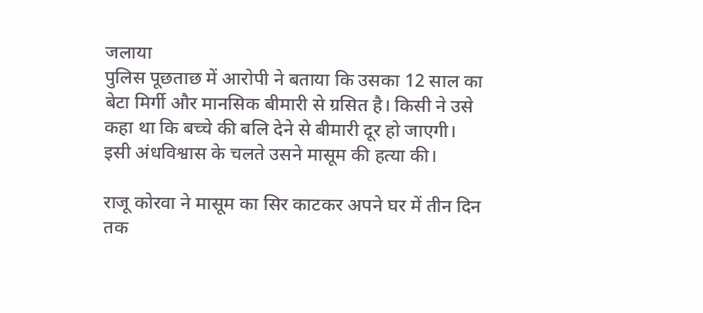जलाया
पुलिस पूछताछ में आरोपी ने बताया कि उसका 12 साल का बेटा मिर्गी और मानसिक बीमारी से ग्रसित है। किसी ने उसे कहा था कि बच्चे की बलि देने से बीमारी दूर हो जाएगी। इसी अंधविश्वास के चलते उसने मासूम की हत्या की।

राजू कोरवा ने मासूम का सिर काटकर अपने घर में तीन दिन तक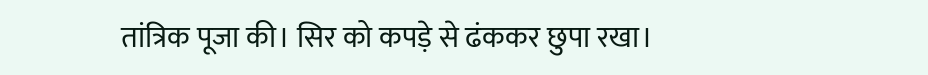तांत्रिक पूजा की। सिर को कपड़े से ढंककर छुपा रखा।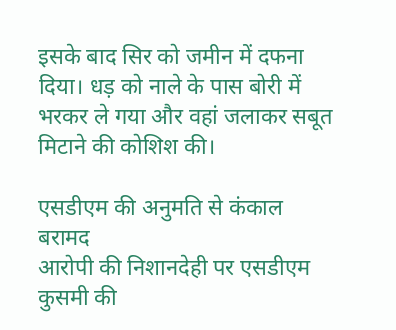इसके बाद सिर को जमीन में दफना दिया। धड़ को नाले के पास बोरी में भरकर ले गया और वहां जलाकर सबूत मिटाने की कोशिश की।

एसडीएम की अनुमति से कंकाल बरामद
आरोपी की निशानदेही पर एसडीएम कुसमी की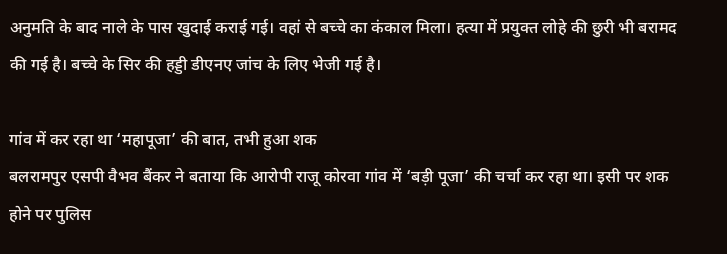अनुमति के बाद नाले के पास खुदाई कराई गई। वहां से बच्चे का कंकाल मिला। हत्या में प्रयुक्त लोहे की छुरी भी बरामद की गई है। बच्चे के सिर की हड्डी डीएनए जांच के लिए भेजी गई है।

गांव में कर रहा था ‘महापूजा’ की बात, तभी हुआ शक
बलरामपुर एसपी वैभव बैंकर ने बताया कि आरोपी राजू कोरवा गांव में ‘बड़ी पूजा’ की चर्चा कर रहा था। इसी पर शक होने पर पुलिस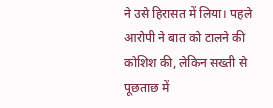ने उसे हिरासत में लिया। पहले आरोपी ने बात को टालने की कोशिश की, लेकिन सख्ती से पूछताछ में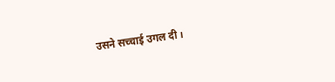उसने सच्चाई उगल दी।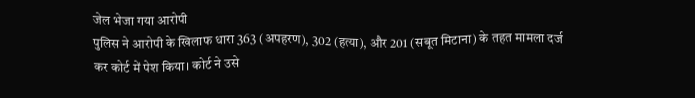जेल भेजा गया आरोपी
पुलिस ने आरोपी के खिलाफ धारा 363 (अपहरण), 302 (हत्या), और 201 (सबूत मिटाना) के तहत मामला दर्ज कर कोर्ट में पेश किया। कोर्ट ने उसे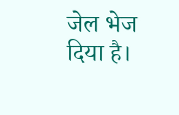जेल भेज दिया है।